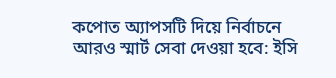কপোত অ্যাপসটি দিয়ে নির্বাচনে আরও স্মার্ট সেবা দেওয়া হবে: ইসি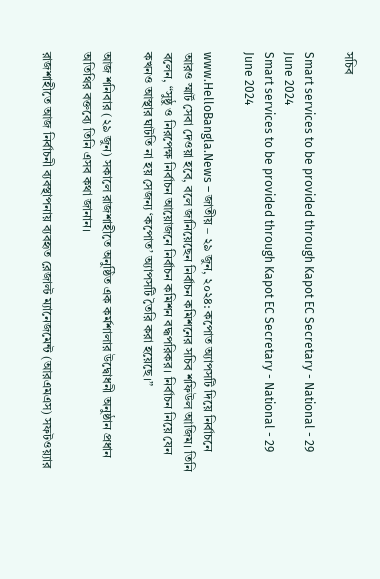সচিব

Smart services to be provided through Kapot EC Secretary - National - 29 June 2024
Smart services to be provided through Kapot EC Secretary - National - 29 June 2024

www.HelloBangla.News – জাতীয় – ২৯ জুন, ২০২৪: কপোত অ্যাপসটি দিয়ে নির্বাচনে আরও স্মার্ট সেবা দেওয়া হবে, বলে জানিয়েছেন নির্বাচন কমিশনের সচিব শফিউল আজিম। তিনি বলেন, “সুষ্ঠু ও নিরপেক্ষ নির্বাচন আয়োজনে নির্বাচন কমিশন বদ্ধপরিকর। নির্বাচন নিয়ে যেন কখনও আস্থার ঘাটতি না হয় সেজন্য ‘কপোত’ অ্যাপসটি তৈরি করা হয়েছে।”

আজ শনিবার (২৯ জুন) সকালে রাজশাহীতে অনুষ্ঠিত এক কর্মশালার উদ্বোধনী অনুষ্ঠান প্রধান অতিথির বক্তব্যে তিনি এসব কথা জানান।

রাজশাহীতে আজ নির্বাচনী ব্যবস্থাপনায় ব্যবহৃত রেজাল্ট ম্যানেজমেন্ট (আরএমএস) সফটওয়্যার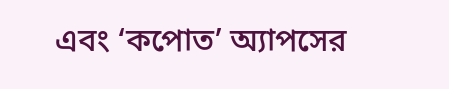এবং ‘কপোত’ অ্যাপসের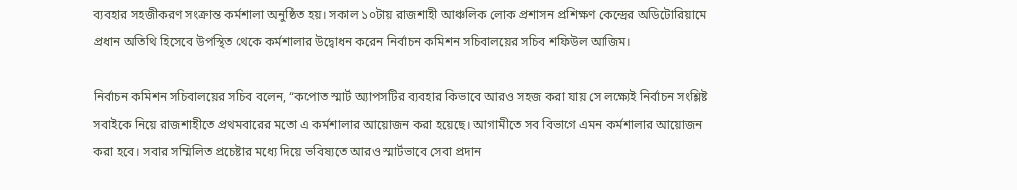ব্যবহার সহজীকরণ সংক্রান্ত কর্মশালা অনুষ্ঠিত হয়। সকাল ১০টায় রাজশাহী আঞ্চলিক লোক প্রশাসন প্রশিক্ষণ কেন্দ্রের অডিটোরিয়ামে প্রধান অতিথি হিসেবে উপস্থিত থেকে কর্মশালার উদ্বোধন করেন নির্বাচন কমিশন সচিবালয়ের সচিব শফিউল আজিম।

নির্বাচন কমিশন সচিবালয়ের সচিব বলেন, “কপোত স্মার্ট অ্যাপসটির ব্যবহার কিভাবে আরও সহজ করা যায় সে লক্ষ্যেই নির্বাচন সংশ্লিষ্ট সবাইকে নিয়ে রাজশাহীতে প্রথমবারের মতো এ কর্মশালার আয়োজন করা হয়েছে। আগামীতে সব বিভাগে এমন কর্মশালার আয়োজন করা হবে। সবার সম্মিলিত প্রচেষ্টার মধ্যে দিয়ে ভবিষ্যতে আরও স্মার্টভাবে সেবা প্রদান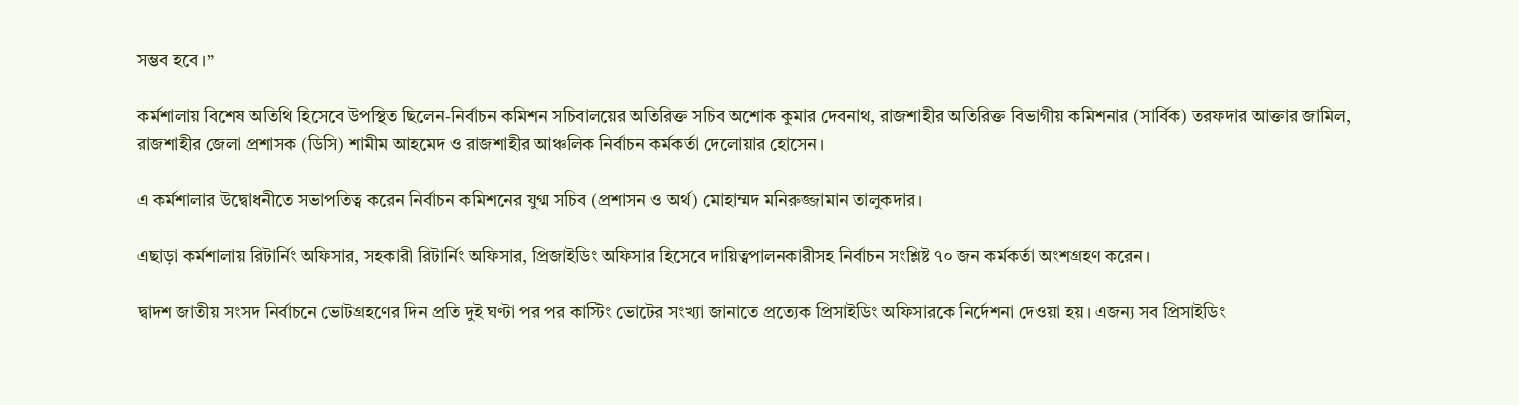সম্ভব হবে ।”

কর্মশালায় বিশেষ অতিথি হিসেবে উপস্থিত ছিলেন-নির্বাচন কমিশন সচিবালয়ের অতিরিক্ত সচিব অশোক কুমার দেবনাথ, রাজশাহীর অতিরিক্ত বিভাগীয় কমিশনার (সার্বিক) তরফদার আক্তার জামিল, রাজশাহীর জেলা প্রশাসক (ডিসি) শামীম আহমেদ ও রাজশাহীর আঞ্চলিক নির্বাচন কর্মকর্তা দেলোয়ার হোসেন।

এ কর্মশালার উদ্বোধনীতে সভাপতিত্ব করেন নির্বাচন কমিশনের যুগ্ম সচিব (প্রশাসন ও অর্থ) মোহাম্মদ মনিরুজ্জামান তালুকদার।

এছাড়া কর্মশালায় রিটার্নিং অফিসার, সহকারী রিটার্নিং অফিসার, প্রিজাইডিং অফিসার হিসেবে দায়িত্বপালনকারীসহ নির্বাচন সংশ্লিষ্ট ৭০ জন কর্মকর্তা অংশগ্রহণ করেন।

দ্বাদশ জাতীয় সংসদ নির্বাচনে ভোটগ্রহণের দিন প্রতি দুই ঘণ্টা পর পর কাস্টিং ভোটের সংখ্যা জানাতে প্রত্যেক প্রিসাইডিং অফিসারকে নির্দেশনা দেওয়া হয়। এজন্য সব প্রিসাইডিং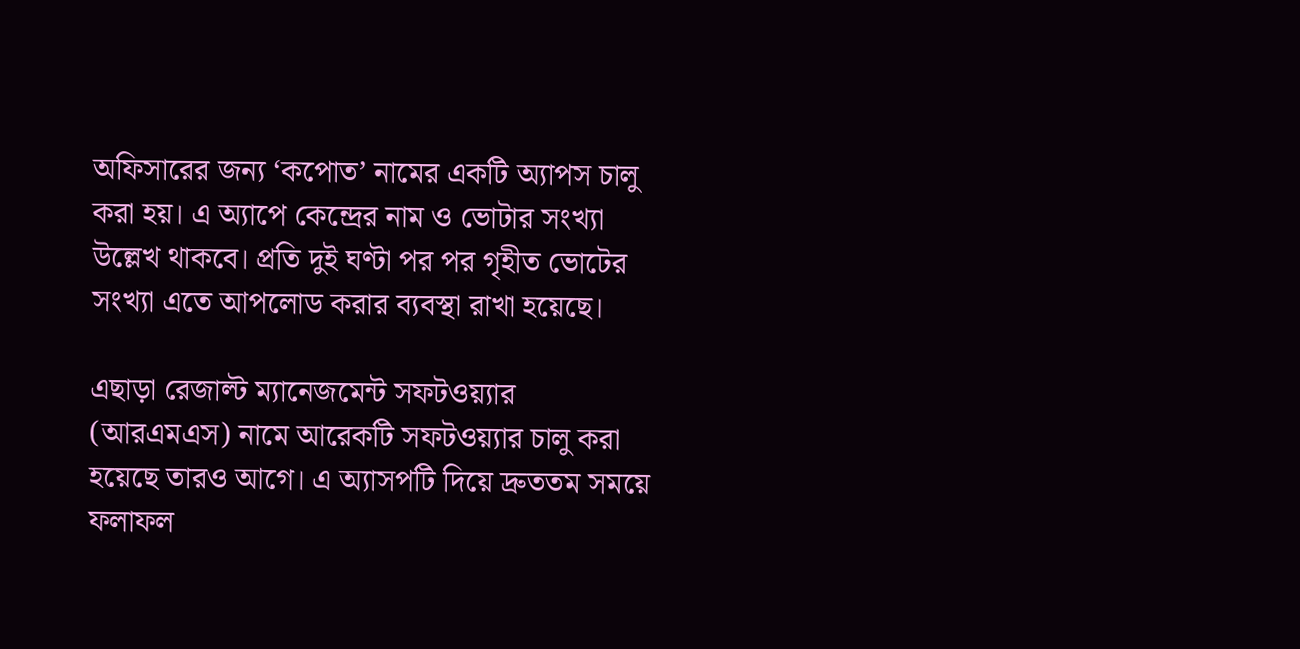অফিসারের জন্য ‘কপোত’ নামের একটি অ্যাপস চালু করা হয়। এ অ্যাপে কেন্দ্রের নাম ও ভোটার সংখ্যা উল্লেখ থাকবে। প্রতি দুই ঘণ্টা পর পর গৃহীত ভোটের সংখ্যা এতে আপলোড করার ব্যবস্থা রাখা হয়েছে।

এছাড়া রেজাল্ট ম্যানেজমেন্ট সফটওয়্যার (আরএমএস) নামে আরেকটি সফটওয়্যার চালু করা হয়েছে তারও আগে। এ অ্যাসপটি দিয়ে দ্রুততম সময়ে ফলাফল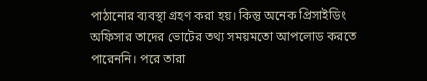পাঠানোর ব্যবস্থা গ্রহণ করা হয়। কিন্তু অনেক প্রিসাইডিং অফিসার তাদের ভোটের তথ্য সময়মতো আপলোড করতে পারেননি। পরে তারা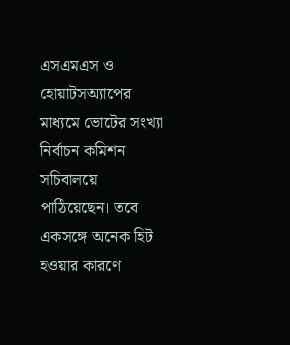এসএমএস ও হোয়াটসঅ্যাপের মাধ্যমে ভোটের সংখ্যা নির্বাচন কমিশন সচিবালয়ে পাঠিয়েছেন। তবে একসঙ্গে অনেক হিট হওয়ার কারণে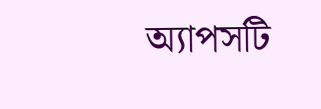অ্যাপসটি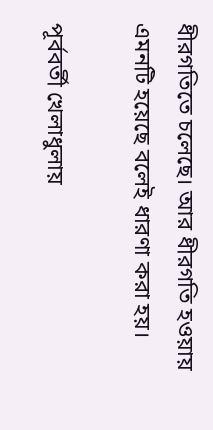ধীরগতিতে চলেছে। আর ধীরগতি হওয়ায় এমনটি হয়েছে বলেই ধারণা করা হয়।

পূর্ববর্তী খেলাধুলায়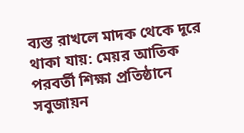ব্যস্ত রাখলে মাদক থেকে দূরে থাকা যায়: মেয়র আতিক
পরবর্তী শিক্ষা প্রতিষ্ঠানে সবুজায়ন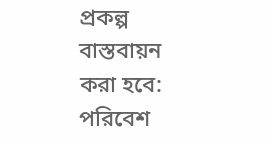প্রকল্প বাস্তবায়ন করা হবে: পরিবেশ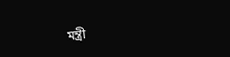মন্ত্রী